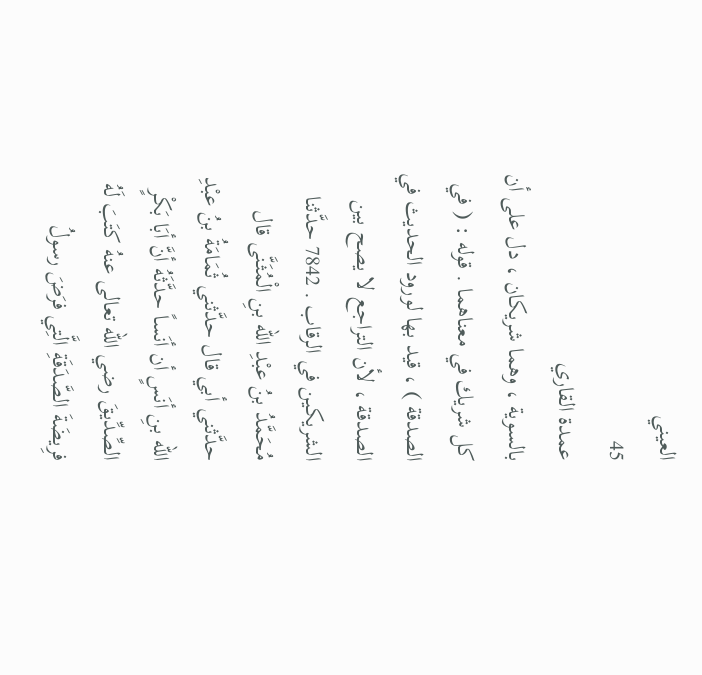العيني
45
عمدة القاري
بالسوية ، وهما شريكان ، دل على أن كل شريك في معناهما . قوله : ( في الصدقة ) ، قيد بها لورود الحديث في الصدقة ، لأن التراجع لا يصح بين الشريكين في الرقاب . 7842 حدَّثنا مُحَمَّدُ بنُ عبْدِ الله بنِ الْمُثَنَّى قال حدَّثني أبي قال حدَّثني ثُمَامَةُ بنُ عبْدِ الله بنِ أنَسٍ أن أنَساً حدَّثَهُ أنَّ أبَا بَكْرٍ الصِّدِّيقَ رضي الله تعالى عنهُ كتَبَ لَهُ فرِيضَةَ الصَّدَقَةِ الَّتِي فرَضَ رسولُ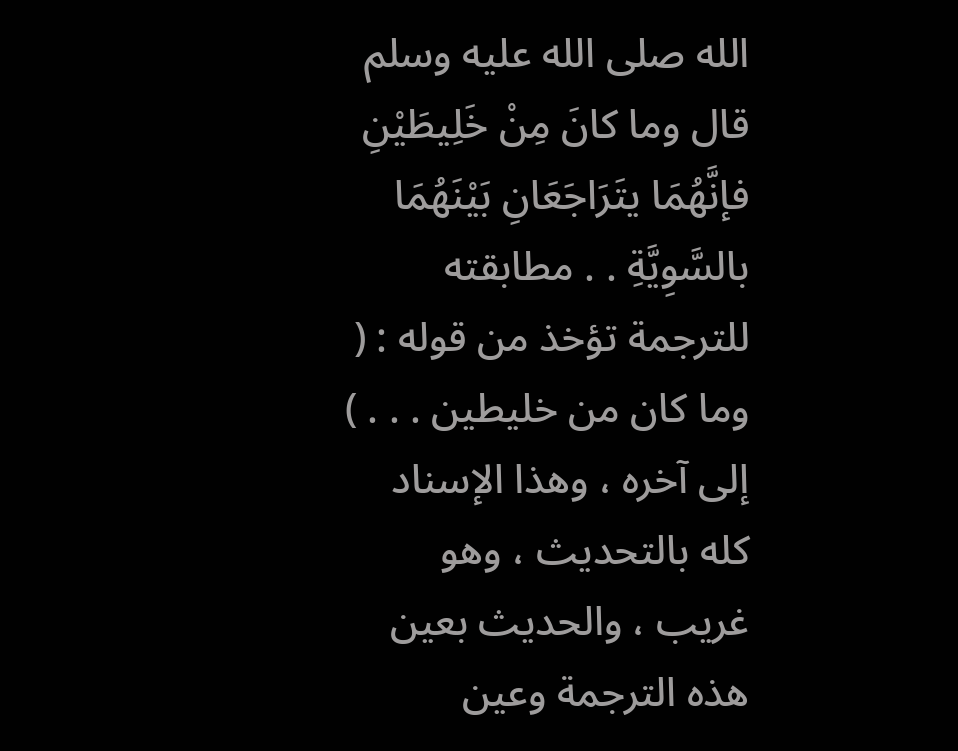الله صلى الله عليه وسلم قال وما كانَ مِنْ خَلِيطَيْنِ فإنَّهُمَا يتَرَاجَعَانِ بَيْنَهُمَا بالسَّوِيَّةِ . . مطابقته للترجمة تؤخذ من قوله : ( وما كان من خليطين . . . ) إلى آخره ، وهذا الإسناد كله بالتحديث ، وهو غريب ، والحديث بعين هذه الترجمة وعين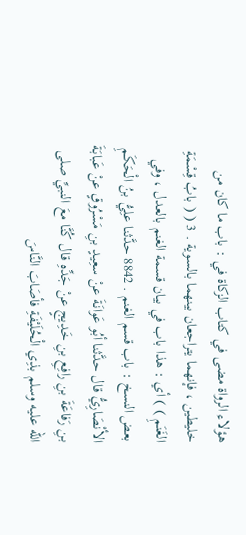هؤلاء الرواة مضى في كتاب الزكاة في : باب ما كان من خليطين ، فإنهما يتراجعان بينهما بالسوية . 3 ( ( بابُ قِسْمَةِ الغَنَمِ ) ) أي : هذا باب في بيان قسمة الغنم بالعدل ، وفي بعض النسخ : باب قسم الغنم . 8842 حدَّثنا علِيُّ بنُ الْحَكَمِ الأنْصَارِيُّ قال حدَّثنا أبُو عَوانَةَ عنْ سعِيدٍ بنِ مَسْرُوقٍ عنْ عَبابَةَ بنِ رَفاعَةَ بنِ رافِعِ بنِ خَدِيجٍ عنْ جَدِّهِ قال كُنَّا معَ النبيِّ صلى الله عليه وسلم بذِي الْحُلَيْفَةِ فأصَابَ النَّاسَ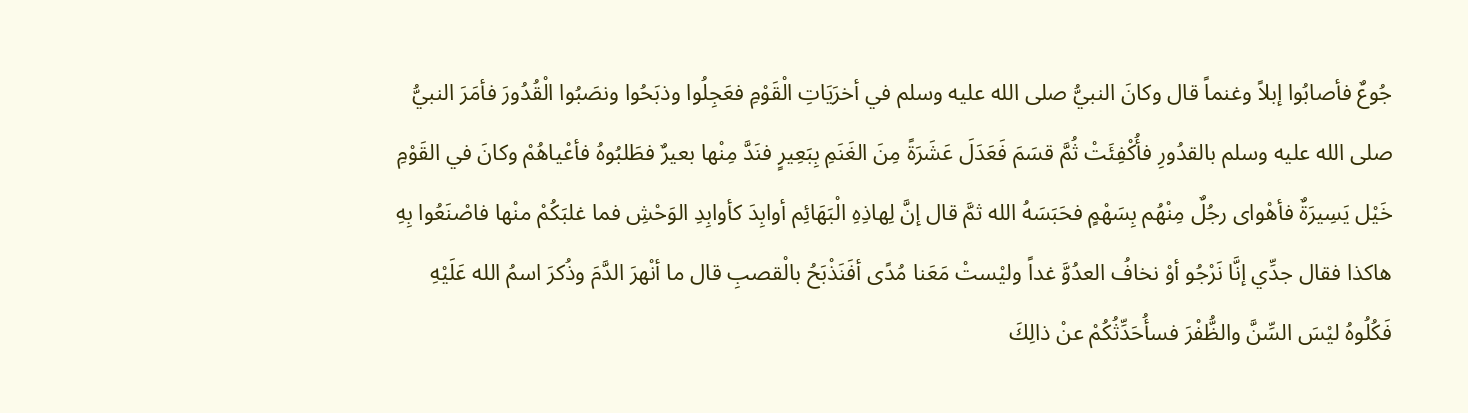جُوعٌ فأصابُوا إبلاً وغنماً قال وكانَ النبيُّ صلى الله عليه وسلم في أخرَيَاتِ الْقَوْمِ فعَجِلُوا وذبَحُوا ونصَبُوا الْقُدُورَ فأمَرَ النبيُّ صلى الله عليه وسلم بالقدُورِ فأُكْفِئَتْ ثُمَّ قسَمَ فَعَدَلَ عَشَرَةً مِنَ الغَنَمِ بِبَعِيرٍ فنَدَّ مِنْها بعيرٌ فطَلبُوهُ فأعْياهُمْ وكانَ في القَوْمِ خَيْل يَسِيرَةٌ فأهْواى رجُلٌ مِنْهُم بِسَهْمٍ فحَبَسَهُ الله ثمَّ قال إنَّ لِهاذِهِ الْبَهَائِم أوابِدَ كأوابِدِ الوَحْشِ فما غلبَكُمْ منْها فاصْنَعُوا بِهِ هاكذا فقال جدِّي إنَّا نَرْجُو أوْ نخافُ العدُوَّ غداً وليْستْ مَعَنا مُدًى أفَنَذْبَحُ بالْقصبِ قال ما أنْهرَ الدَّمَ وذُكرَ اسمُ الله عَلَيْهِ فَكُلُوهُ ليْسَ السِّنَّ والظُّفْرَ فسأُحَدِّثُكُمْ عنْ ذالِكَ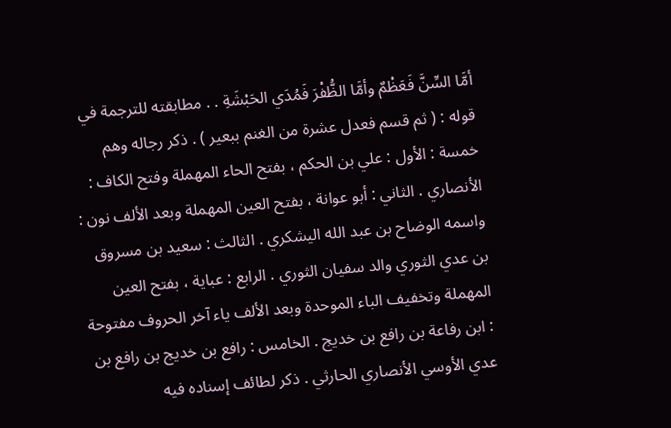أمَّا السِّنَّ فَعَظْمٌ وأمَّا الظُّفْرَ فَمُدَي الحَبْشَةِ . . مطابقته للترجمة في قوله : ( ثم قسم فعدل عشرة من الغنم ببعير ) . ذكر رجاله وهم خمسة : الأول : علي بن الحكم ، بفتح الحاء المهملة وفتح الكاف : الأنصاري . الثاني : أبو عوانة ، بفتح العين المهملة وبعد الألف نون : واسمه الوضاح بن عبد الله اليشكري . الثالث : سعيد بن مسروق بن عدي الثوري والد سفيان الثوري . الرابع : عباية ، بفتح العين المهملة وتخفيف الباء الموحدة وبعد الألف ياء آخر الحروف مفتوحة : ابن رفاعة بن رافع بن خديج . الخامس : رافع بن خديج بن رافع بن عدي الأوسي الأنصاري الحارثي . ذكر لطائف إسناده فيه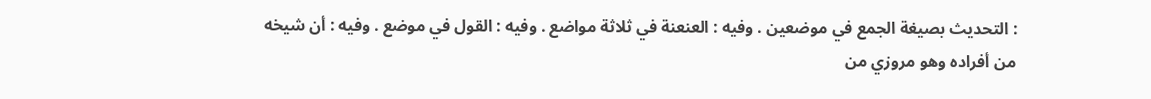: التحديث بصيغة الجمع في موضعين . وفيه : العنعنة في ثلاثة مواضع . وفيه : القول في موضع . وفيه : أن شيخه من أفراده وهو مروزي من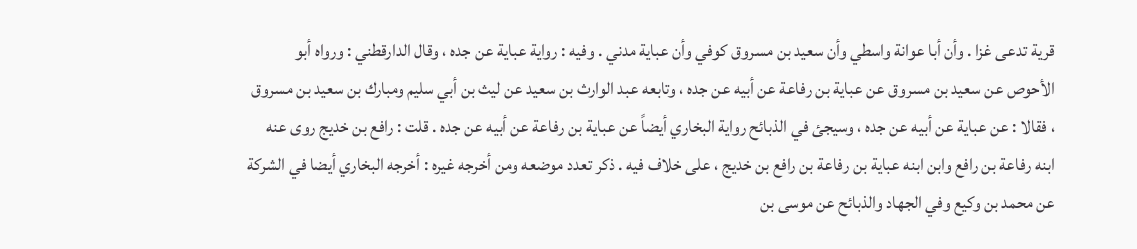قرية تدعى غزا . وأن أبا عوانة واسطي وأن سعيد بن مسروق كوفي وأن عباية مدني . وفيه : رواية عباية عن جده ، وقال الدارقطني : ورواه أبو الأحوص عن سعيد بن مسروق عن عباية بن رفاعة عن أبيه عن جده ، وتابعه عبد الوارث بن سعيد عن ليث بن أبي سليم ومبارك بن سعيد بن مسروق ، فقالا : عن عباية عن أبيه عن جده ، وسيجئ في الذبائح رواية البخاري أيضاً عن عباية بن رفاعة عن أبيه عن جده . قلت : رافع بن خديج روى عنه ابنه رفاعة بن رافع وابن ابنه عباية بن رفاعة بن رافع بن خديج ، على خلاف فيه . ذكر تعدد موضعه ومن أخرجه غيره : أخرجه البخاري أيضا في الشركة عن محمد بن وكيع وفي الجهاد والذبائح عن موسى بن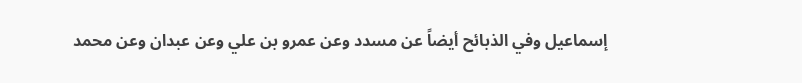إسماعيل وفي الذبائح أيضاً عن مسدد وعن عمرو بن علي وعن عبدان وعن محمد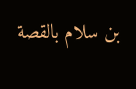بن سلام بالقصة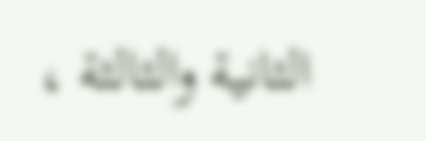الثانية والثالثة ،